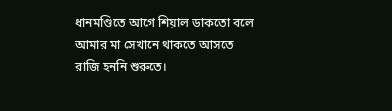ধানমণ্ডিতে আগে শিয়াল ডাকতো বলে আমার মা সেখানে থাকতে আসতে রাজি হননি শুরুতে।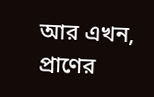আর এখন, প্রাণের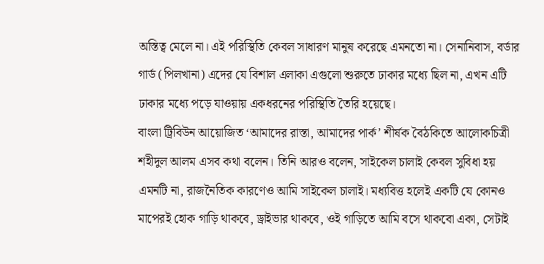অস্তিত্ব মেলে না। এই পরিস্থিতি কেবল সাধারণ মানুষ করেছে এমনতো না। সেনানিবাস, বর্ডার গার্ড (পিলখানা) এদের যে বিশাল এলাকা এগুলো শুরুতে ঢাকার মধ্যে ছিল না, এখন এটি ঢাকার মধ্যে পড়ে যাওয়ায় একধরনের পরিস্থিতি তৈরি হয়েছে।
বাংলা ট্রিবিউন আয়োজিত ‘আমাদের রাস্তা, আমাদের পার্ক’ শীর্ষক বৈঠকিতে আলোকচিত্রী শহীদুল আলম এসব কথা বলেন। তিনি আরও বলেন, সাইকেল চালাই কেবল সুবিধা হয় এমনটি না, রাজনৈতিক কারণেও আমি সাইকেল চালাই। মধ্যবিত্ত হলেই একটি যে কোনও মাপেরই হোক গাড়ি থাকবে, ড্রাইভার থাকবে, ওই গাড়িতে আমি বসে থাকবো একা, সেটাই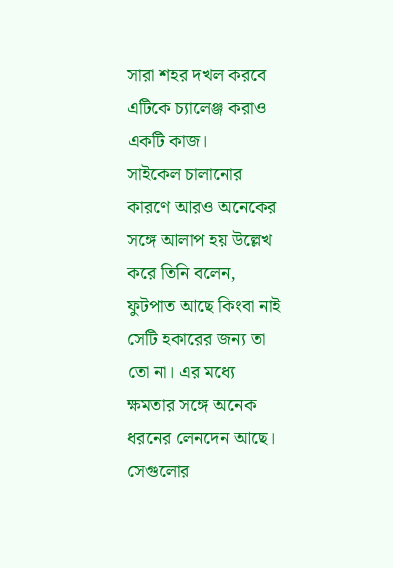সারা শহর দখল করবে এটিকে চ্যালেঞ্জ করাও একটি কাজ।
সাইকেল চালানোর কারণে আরও অনেকের সঙ্গে আলাপ হয় উল্লেখ করে তিনি বলেন, ফুটপাত আছে কিংবা নাই সেটি হকারের জন্য তা তো না। এর মধ্যে ক্ষমতার সঙ্গে অনেক ধরনের লেনদেন আছে। সেগুলোর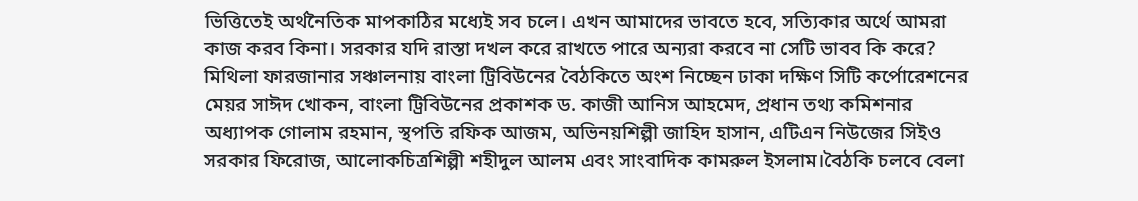ভিত্তিতেই অর্থনৈতিক মাপকাঠির মধ্যেই সব চলে। এখন আমাদের ভাবতে হবে, সত্যিকার অর্থে আমরা কাজ করব কিনা। সরকার যদি রাস্তা দখল করে রাখতে পারে অন্যরা করবে না সেটি ভাবব কি করে?
মিথিলা ফারজানার সঞ্চালনায় বাংলা ট্রিবিউনের বৈঠকিতে অংশ নিচ্ছেন ঢাকা দক্ষিণ সিটি কর্পোরেশনের মেয়র সাঈদ খোকন, বাংলা ট্রিবিউনের প্রকাশক ড. কাজী আনিস আহমেদ, প্রধান তথ্য কমিশনার অধ্যাপক গোলাম রহমান, স্থপতি রফিক আজম, অভিনয়শিল্পী জাহিদ হাসান, এটিএন নিউজের সিইও সরকার ফিরোজ, আলোকচিত্রশিল্পী শহীদুল আলম এবং সাংবাদিক কামরুল ইসলাম।বৈঠকি চলবে বেলা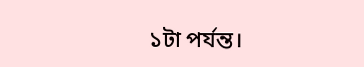১টা পর্যন্ত।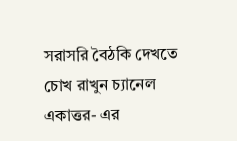সরাসরি বৈঠকি দেখতে চোখ রাখুন চ্যানেল একাত্তর- এর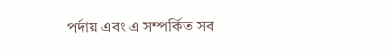পর্দায় এবং এ সম্পর্কিত সব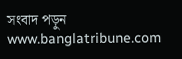সংবাদ পড়ুন www.banglatribune.com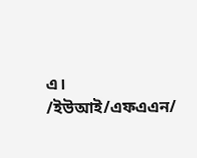এ।
/ইউআই/এফএএন/